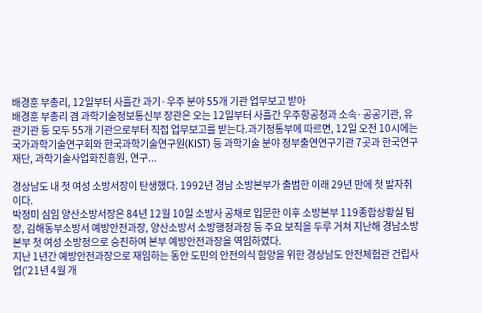배경훈 부총리, 12일부터 사흘간 과기·우주 분야 55개 기관 업무보고 받아
배경훈 부총리 겸 과학기술정보통신부 장관은 오는 12일부터 사흘간 우주항공청과 소속·공공기관, 유관기관 등 모두 55개 기관으로부터 직접 업무보고를 받는다.과기정통부에 따르면, 12일 오전 10시에는 국가과학기술연구회와 한국과학기술연구원(KIST) 등 과학기술 분야 정부출연연구기관 7곳과 한국연구재단, 과학기술사업화진흥원, 연구...

경상남도 내 첫 여성 소방서장이 탄생했다. 1992년 경남 소방본부가 출범한 이래 29년 만에 첫 발자취이다.
박정미 심임 양산소방서장은 84년 12월 10일 소방사 공채로 입문한 이후 소방본부 119종합상황실 팀장, 김해동부소방서 예방안전과장, 양산소방서 소방행정과장 등 주요 보직을 두루 거쳐 지난해 경남소방본부 첫 여성 소방정으로 승진하여 본부 예방안전과장을 역임하였다.
지난 1년간 예방안전과장으로 재임하는 동안 도민의 안전의식 함양을 위한 경상남도 안전체험관 건립사업(’21년 4월 개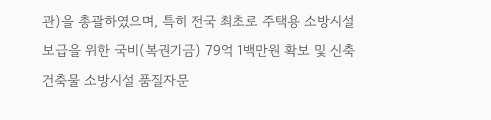관)을 총괄하였으며, 특히 전국 최초로 주택용 소방시설 보급을 위한 국비(복권기금) 79억 1백만원 확보 및 신축 건축물 소방시설 품질자문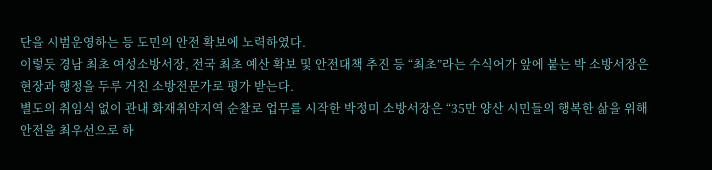단을 시범운영하는 등 도민의 안전 확보에 노력하였다.
이렇듯 경남 최초 여성소방서장, 전국 최초 예산 확보 및 안전대책 추진 등 “최초”라는 수식어가 앞에 붙는 박 소방서장은 현장과 행정을 두루 거친 소방전문가로 평가 받는다.
별도의 취임식 없이 관내 화재취약지역 순찰로 업무를 시작한 박정미 소방서장은 “35만 양산 시민들의 행복한 삶을 위해 안전을 최우선으로 하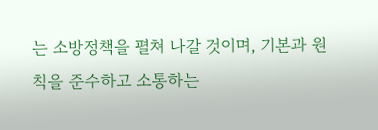는 소방정책을 펼쳐 나갈 것이며, 기본과 원칙을 준수하고 소통하는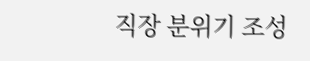직장 분위기 조성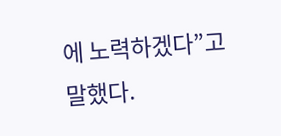에 노력하겠다”고 말했다.